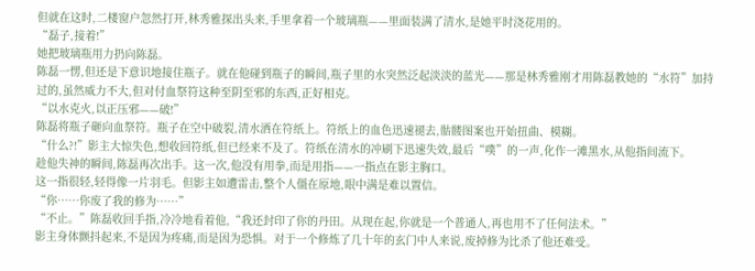但就在这时,二楼窗户忽然打开,林秀雅探出头来,手里拿着一个玻璃瓶——里面装满了清水,是她平时浇花用的。
“磊子,接着!”
她把玻璃瓶用力扔向陈磊。
陈磊一愣,但还是下意识地接住瓶子。就在他碰到瓶子的瞬间,瓶子里的水突然泛起淡淡的蓝光——那是林秀雅刚才用陈磊教她的“水符”加持过的,虽然威力不大,但对付血祭符这种至阴至邪的东西,正好相克。
“以水克火,以正压邪——破!”
陈磊将瓶子砸向血祭符。瓶子在空中破裂,清水洒在符纸上。符纸上的血色迅速褪去,骷髅图案也开始扭曲、模糊。
“什么?!”影主大惊失色,想收回符纸,但已经来不及了。符纸在清水的冲刷下迅速失效,最后“噗”的一声,化作一滩黑水,从他指间流下。
趁他失神的瞬间,陈磊再次出手。这一次,他没有用拳,而是用指——一指点在影主胸口。
这一指很轻,轻得像一片羽毛。但影主如遭雷击,整个人僵在原地,眼中满是难以置信。
“你……你废了我的修为……”
“不止。”陈磊收回手指,冷冷地看着他,“我还封印了你的丹田。从现在起,你就是一个普通人,再也用不了任何法术。”
影主身体颤抖起来,不是因为疼痛,而是因为恐惧。对于一个修炼了几十年的玄门中人来说,废掉修为比杀了他还难受。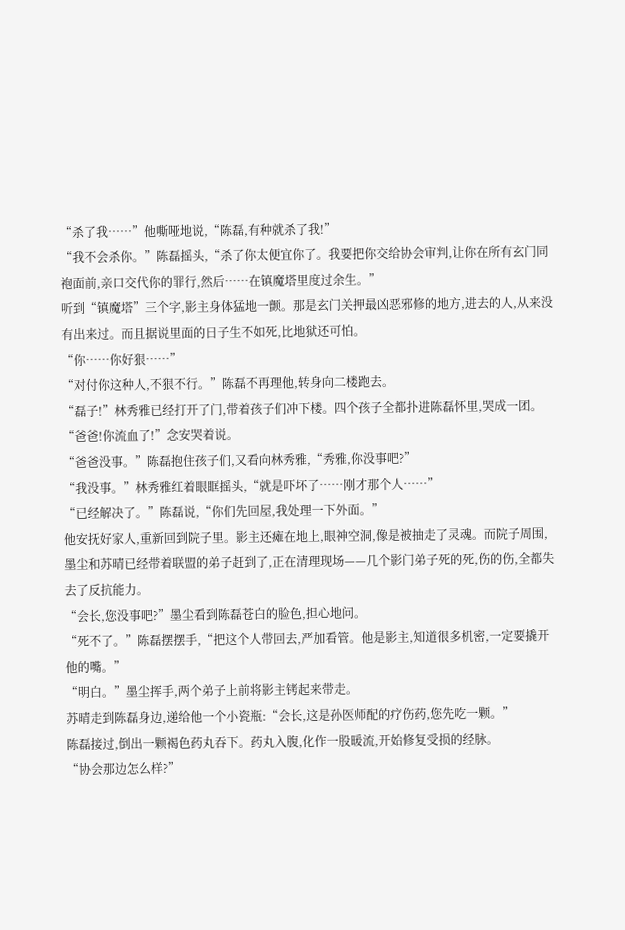“杀了我……”他嘶哑地说,“陈磊,有种就杀了我!”
“我不会杀你。”陈磊摇头,“杀了你太便宜你了。我要把你交给协会审判,让你在所有玄门同袍面前,亲口交代你的罪行,然后……在镇魔塔里度过余生。”
听到“镇魔塔”三个字,影主身体猛地一颤。那是玄门关押最凶恶邪修的地方,进去的人,从来没有出来过。而且据说里面的日子生不如死,比地狱还可怕。
“你……你好狠……”
“对付你这种人,不狠不行。”陈磊不再理他,转身向二楼跑去。
“磊子!”林秀雅已经打开了门,带着孩子们冲下楼。四个孩子全都扑进陈磊怀里,哭成一团。
“爸爸!你流血了!”念安哭着说。
“爸爸没事。”陈磊抱住孩子们,又看向林秀雅,“秀雅,你没事吧?”
“我没事。”林秀雅红着眼眶摇头,“就是吓坏了……刚才那个人……”
“已经解决了。”陈磊说,“你们先回屋,我处理一下外面。”
他安抚好家人,重新回到院子里。影主还瘫在地上,眼神空洞,像是被抽走了灵魂。而院子周围,墨尘和苏晴已经带着联盟的弟子赶到了,正在清理现场——几个影门弟子死的死,伤的伤,全都失去了反抗能力。
“会长,您没事吧?”墨尘看到陈磊苍白的脸色,担心地问。
“死不了。”陈磊摆摆手,“把这个人带回去,严加看管。他是影主,知道很多机密,一定要撬开他的嘴。”
“明白。”墨尘挥手,两个弟子上前将影主铐起来带走。
苏晴走到陈磊身边,递给他一个小瓷瓶:“会长,这是孙医师配的疗伤药,您先吃一颗。”
陈磊接过,倒出一颗褐色药丸吞下。药丸入腹,化作一股暖流,开始修复受损的经脉。
“协会那边怎么样?”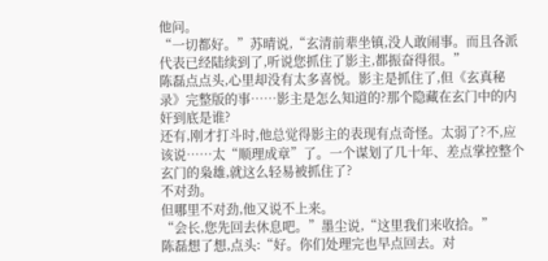他问。
“一切都好。”苏晴说,“玄清前辈坐镇,没人敢闹事。而且各派代表已经陆续到了,听说您抓住了影主,都振奋得很。”
陈磊点点头,心里却没有太多喜悦。影主是抓住了,但《玄真秘录》完整版的事……影主是怎么知道的?那个隐藏在玄门中的内奸到底是谁?
还有,刚才打斗时,他总觉得影主的表现有点奇怪。太弱了?不,应该说……太“顺理成章”了。一个谋划了几十年、差点掌控整个玄门的枭雄,就这么轻易被抓住了?
不对劲。
但哪里不对劲,他又说不上来。
“会长,您先回去休息吧。”墨尘说,“这里我们来收拾。”
陈磊想了想,点头:“好。你们处理完也早点回去。对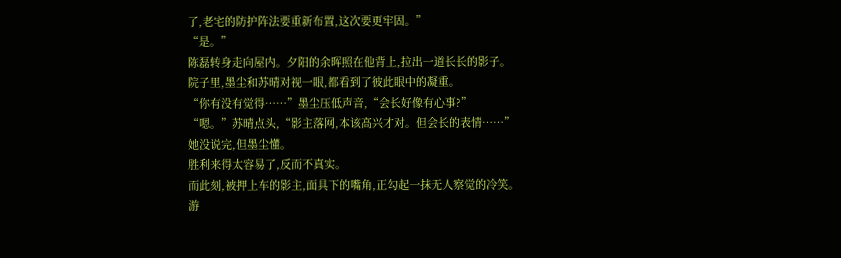了,老宅的防护阵法要重新布置,这次要更牢固。”
“是。”
陈磊转身走向屋内。夕阳的余晖照在他背上,拉出一道长长的影子。
院子里,墨尘和苏晴对视一眼,都看到了彼此眼中的凝重。
“你有没有觉得……”墨尘压低声音,“会长好像有心事?”
“嗯。”苏晴点头,“影主落网,本该高兴才对。但会长的表情……”
她没说完,但墨尘懂。
胜利来得太容易了,反而不真实。
而此刻,被押上车的影主,面具下的嘴角,正勾起一抹无人察觉的冷笑。
游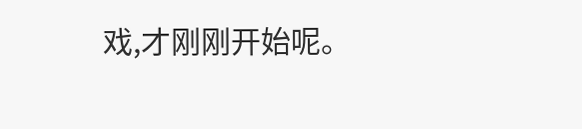戏,才刚刚开始呢。